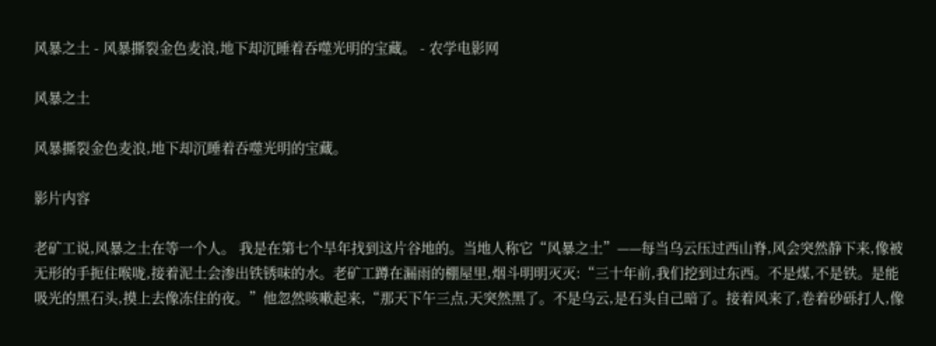风暴之土 - 风暴撕裂金色麦浪,地下却沉睡着吞噬光明的宝藏。 - 农学电影网

风暴之土

风暴撕裂金色麦浪,地下却沉睡着吞噬光明的宝藏。

影片内容

老矿工说,风暴之土在等一个人。 我是在第七个旱年找到这片谷地的。当地人称它“风暴之土”——每当乌云压过西山脊,风会突然静下来,像被无形的手扼住喉咙,接着泥土会渗出铁锈味的水。老矿工蹲在漏雨的棚屋里,烟斗明明灭灭:“三十年前,我们挖到过东西。不是煤,不是铁。是能吸光的黑石头,摸上去像冻住的夜。”他忽然咳嗽起来,“那天下午三点,天突然黑了。不是乌云,是石头自己暗了。接着风来了,卷着砂砾打人,像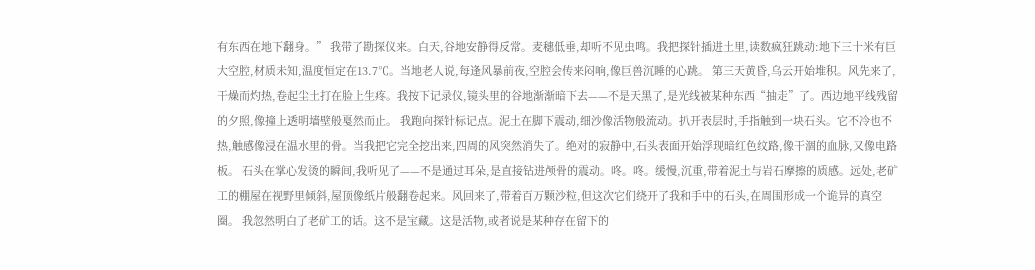有东西在地下翻身。” 我带了勘探仪来。白天,谷地安静得反常。麦穗低垂,却听不见虫鸣。我把探针插进土里,读数疯狂跳动:地下三十米有巨大空腔,材质未知,温度恒定在13.7℃。当地老人说,每逢风暴前夜,空腔会传来闷响,像巨兽沉睡的心跳。 第三天黄昏,乌云开始堆积。风先来了,干燥而灼热,卷起尘土打在脸上生疼。我按下记录仪,镜头里的谷地渐渐暗下去——不是天黑了,是光线被某种东西“抽走”了。西边地平线残留的夕照,像撞上透明墙壁般戛然而止。 我跑向探针标记点。泥土在脚下震动,细沙像活物般流动。扒开表层时,手指触到一块石头。它不冷也不热,触感像浸在温水里的骨。当我把它完全挖出来,四周的风突然消失了。绝对的寂静中,石头表面开始浮现暗红色纹路,像干涸的血脉,又像电路板。 石头在掌心发烫的瞬间,我听见了——不是通过耳朵,是直接钻进颅骨的震动。咚。咚。缓慢,沉重,带着泥土与岩石摩擦的质感。远处,老矿工的棚屋在视野里倾斜,屋顶像纸片般翻卷起来。风回来了,带着百万颗沙粒,但这次它们绕开了我和手中的石头,在周围形成一个诡异的真空圈。 我忽然明白了老矿工的话。这不是宝藏。这是活物,或者说是某种存在留下的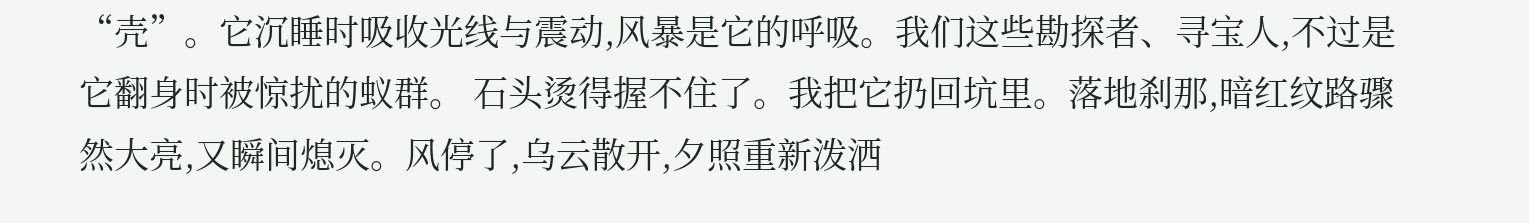“壳”。它沉睡时吸收光线与震动,风暴是它的呼吸。我们这些勘探者、寻宝人,不过是它翻身时被惊扰的蚁群。 石头烫得握不住了。我把它扔回坑里。落地刹那,暗红纹路骤然大亮,又瞬间熄灭。风停了,乌云散开,夕照重新泼洒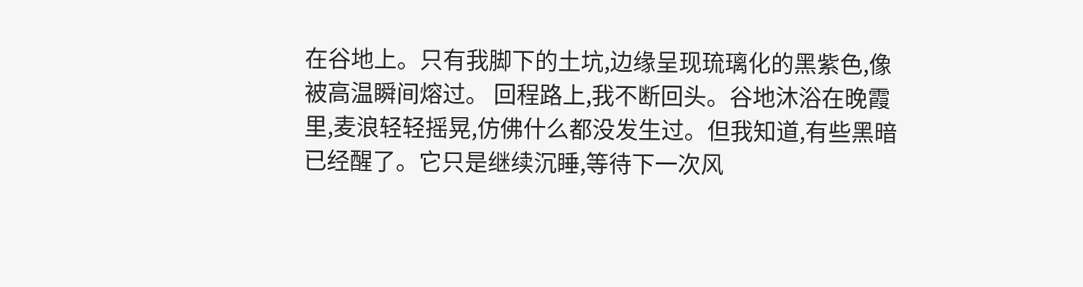在谷地上。只有我脚下的土坑,边缘呈现琉璃化的黑紫色,像被高温瞬间熔过。 回程路上,我不断回头。谷地沐浴在晚霞里,麦浪轻轻摇晃,仿佛什么都没发生过。但我知道,有些黑暗已经醒了。它只是继续沉睡,等待下一次风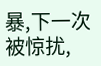暴,下一次被惊扰,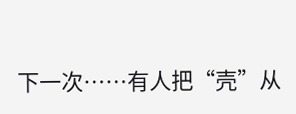下一次……有人把“壳”从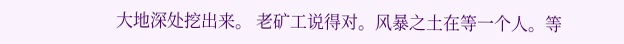大地深处挖出来。 老矿工说得对。风暴之土在等一个人。等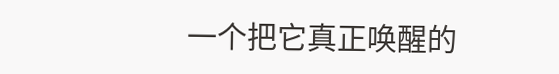一个把它真正唤醒的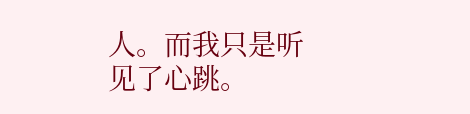人。而我只是听见了心跳。